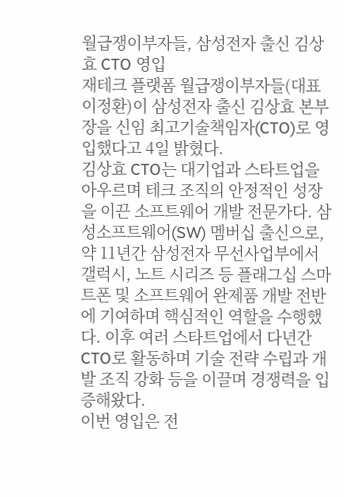월급쟁이부자들, 삼성전자 출신 김상효 CTO 영입
재테크 플랫폼 월급쟁이부자들(대표 이정환)이 삼성전자 출신 김상효 본부장을 신임 최고기술책임자(CTO)로 영입했다고 4일 밝혔다.
김상효 CTO는 대기업과 스타트업을 아우르며 테크 조직의 안정적인 성장을 이끈 소프트웨어 개발 전문가다. 삼성소프트웨어(SW) 멤버십 출신으로, 약 11년간 삼성전자 무선사업부에서 갤럭시, 노트 시리즈 등 플래그십 스마트폰 및 소프트웨어 완제품 개발 전반에 기여하며 핵심적인 역할을 수행했다. 이후 여러 스타트업에서 다년간 CTO로 활동하며 기술 전략 수립과 개발 조직 강화 등을 이끌며 경쟁력을 입증해왔다.
이번 영입은 전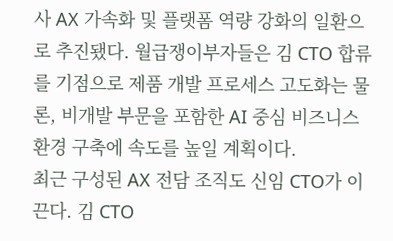사 AX 가속화 및 플랫폼 역량 강화의 일환으로 추진됐다. 월급쟁이부자들은 김 CTO 합류를 기점으로 제품 개발 프로세스 고도화는 물론, 비개발 부문을 포함한 AI 중심 비즈니스 환경 구축에 속도를 높일 계획이다.
최근 구성된 AX 전담 조직도 신임 CTO가 이끈다. 김 CTO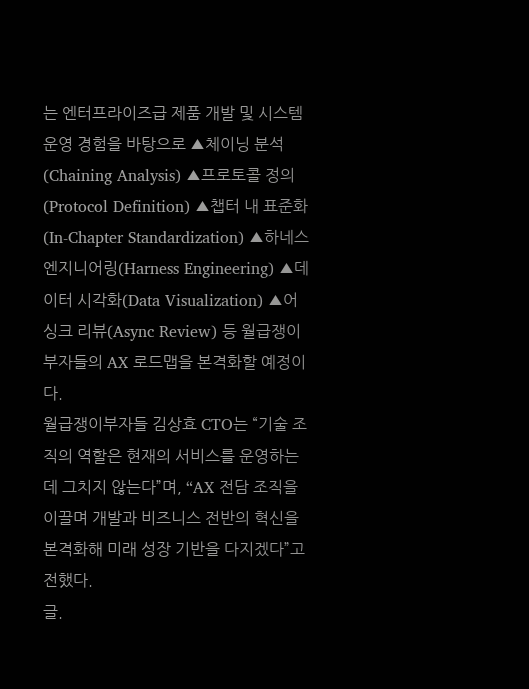는 엔터프라이즈급 제품 개발 및 시스템 운영 경험을 바탕으로 ▲체이닝 분석(Chaining Analysis) ▲프로토콜 정의(Protocol Definition) ▲챕터 내 표준화(In-Chapter Standardization) ▲하네스 엔지니어링(Harness Engineering) ▲데이터 시각화(Data Visualization) ▲어싱크 리뷰(Async Review) 등 월급쟁이부자들의 AX 로드맵을 본격화할 예정이다.
월급쟁이부자들 김상효 CTO는 “기술 조직의 역할은 현재의 서비스를 운영하는 데 그치지 않는다”며, “AX 전담 조직을 이끌며 개발과 비즈니스 전반의 혁신을 본격화해 미래 성장 기반을 다지겠다”고 전했다.
글.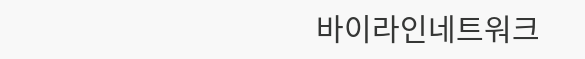바이라인네트워크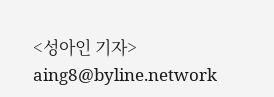<성아인 기자> aing8@byline.network